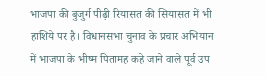भाजपा की बुजुर्ग पीढ़ी रियासत की सियासत में भी हाशिये पर है। विधानसभा चुनाव के प्रचार अभियान में भाजपा के भीष्म पितामह कहे जाने वाले पूर्व उप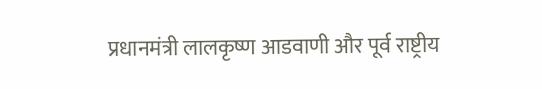प्रधानमंत्री लालकृष्ण आडवाणी और पूर्व राष्ट्रीय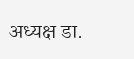अध्यक्ष डा.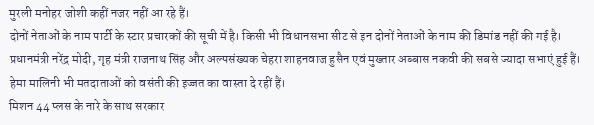मुरली मनोहर जोशी कहीं नजर नहीं आ रहे हैं।
दोनों नेताओं के नाम पार्टी के स्टार प्रचारकों की सूची में है। किसी भी विधानसभा सीट से इन दोनों नेताओं के नाम की डिमांड नहीं की गई है। प्रधानमंत्री नरेंद्र मोदी, गृह मंत्री राजनाथ सिंह और अल्पसंख्यक चेहरा शाहनवाज हुसैन एवं मुख्तार अब्बास नकवी की सबसे ज्यादा सभाएं हुई हैं। हेमा मालिनी भी मतदाताओं को वसंती की इज्जत का वास्ता दे रहीं हैं।
मिशन 44 प्लस के नारे के साथ सरकार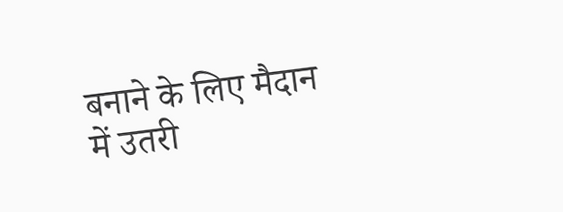बनाने के लिए मैदान में उतरी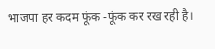भाजपा हर कदम फूंक -फूंक कर रख रही है।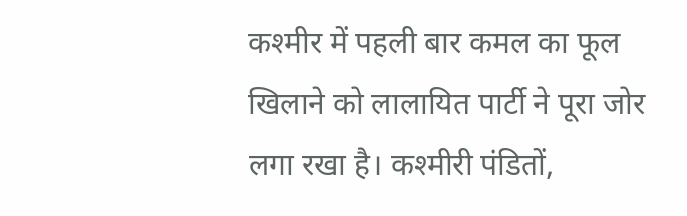कश्मीर में पहली बार कमल का फूल खिलाने को लालायित पार्टी ने पूरा जोर लगा रखा है। कश्मीरी पंडितों,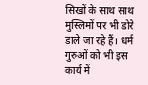सिखों के साथ साथ मुस्लिमों पर भी डोरे डाले जा रहे हैं। धर्म गुरुओं को भी इस कार्य में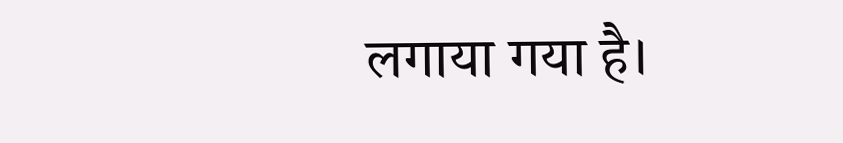लगाया गया है।